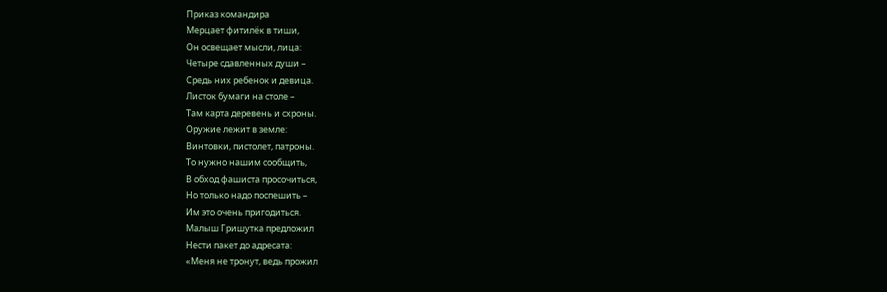Приказ командира
Мерцает фитилёк в тиши,
Он освещает мысли, лица:
Четыре сдавленных души –
Средь них ребенок и девица.
Листок бумаги на столе –
Там карта деревень и схроны.
Оружие лежит в земле:
Винтовки, пистолет, патроны.
То нужно нашим сообщить,
В обход фашиста просочиться,
Но только надо поспешить –
Им это очень пригодиться.
Малыш Гришутка предложил
Нести пакет до адресата:
«Меня не тронут, ведь прожил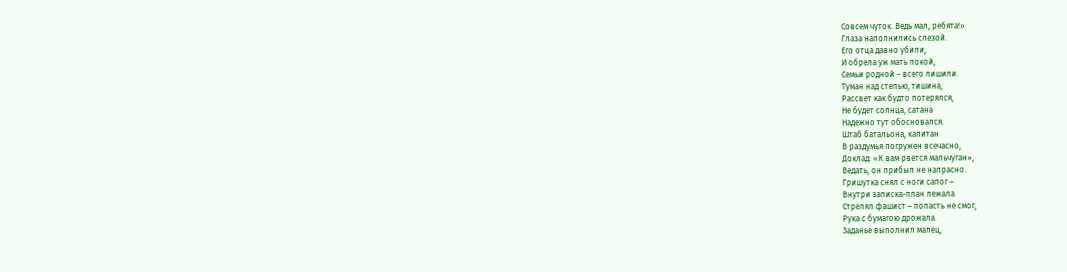Совсем чуток. Ведь мал, ребята!»
Глаза наполнились слезой.
Его отца давно убили,
И обрела уж мать покой,
Семьи родной – всего лишили.
Туман над степью, тишина,
Рассвет как будто потерялся,
Не будет солнца, сатана
Надежно тут обосновался.
Штаб батальона, капитан
В раздумья погружен всечасно,
Доклад: «К вам рвется мальчуган»,
Ведать, он прибыл не напрасно.
Гришутка снял с ноги сапог –
Внутри записка-план лежала.
Стрелял фашист – попасть не смог,
Рука с бумагою дрожала.
Заданье выполнил малец,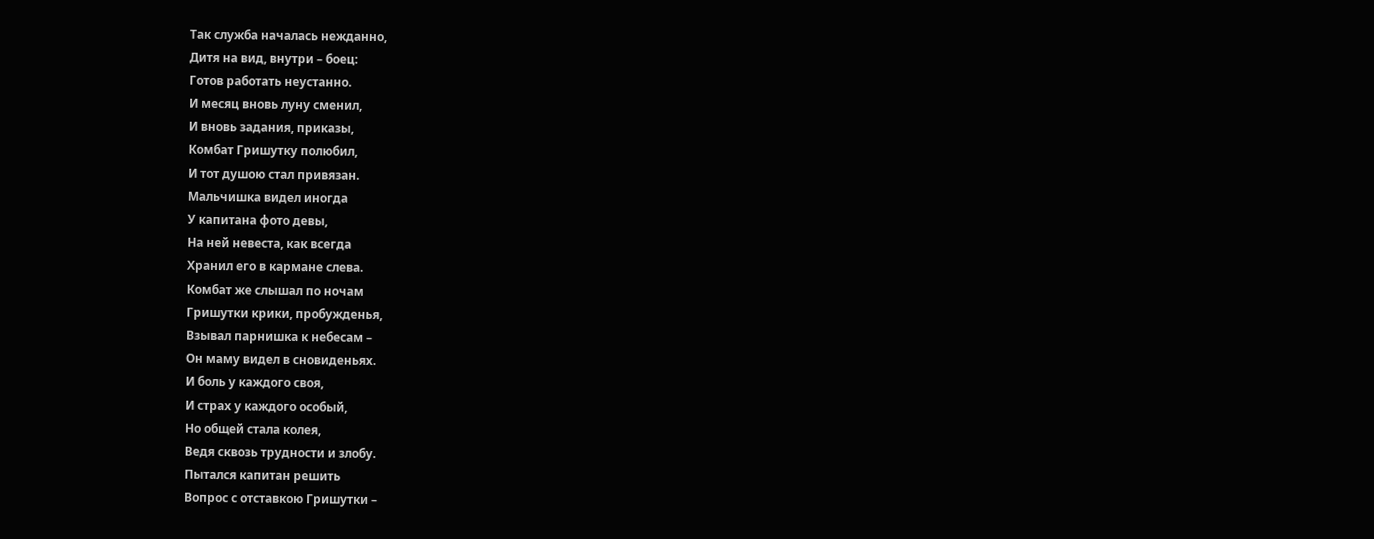Так служба началась нежданно,
Дитя на вид, внутри – боец:
Готов работать неустанно.
И месяц вновь луну сменил,
И вновь задания, приказы,
Комбат Гришутку полюбил,
И тот душою стал привязан.
Мальчишка видел иногда
У капитана фото девы,
На ней невеста, как всегда
Хранил его в кармане слева.
Комбат же слышал по ночам
Гришутки крики, пробужденья,
Взывал парнишка к небесам –
Он маму видел в сновиденьях.
И боль у каждого своя,
И страх у каждого особый,
Но общей стала колея,
Ведя сквозь трудности и злобу.
Пытался капитан решить
Вопрос с отставкою Гришутки –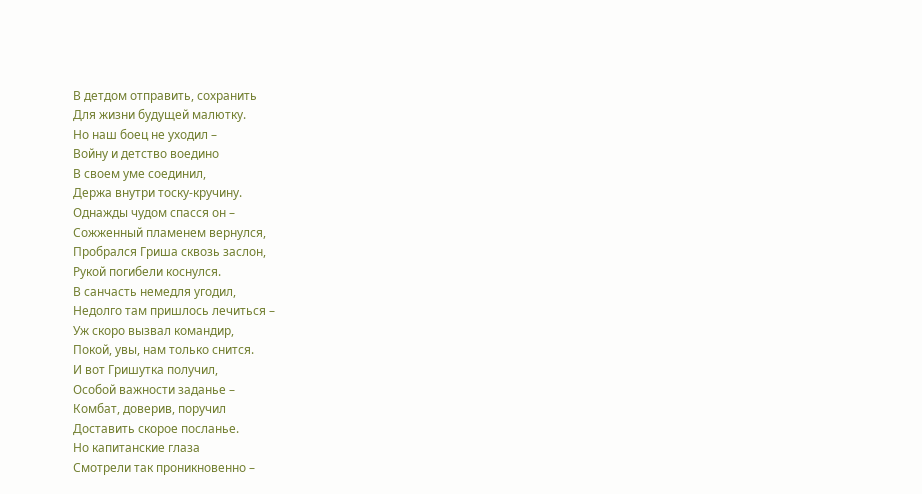В детдом отправить, сохранить
Для жизни будущей малютку.
Но наш боец не уходил –
Войну и детство воедино
В своем уме соединил,
Держа внутри тоску-кручину.
Однажды чудом спасся он –
Сожженный пламенем вернулся,
Пробрался Гриша сквозь заслон,
Рукой погибели коснулся.
В санчасть немедля угодил,
Недолго там пришлось лечиться –
Уж скоро вызвал командир,
Покой, увы, нам только снится.
И вот Гришутка получил,
Особой важности заданье –
Комбат, доверив, поручил
Доставить скорое посланье.
Но капитанские глаза
Смотрели так проникновенно –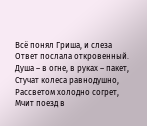Всё понял Гриша, и слеза
Ответ послала откровенный.
Душа – в огне, в руках – пакет,
Стучат колеса равнодушно,
Рассветом холодно согрет,
Мчит поезд в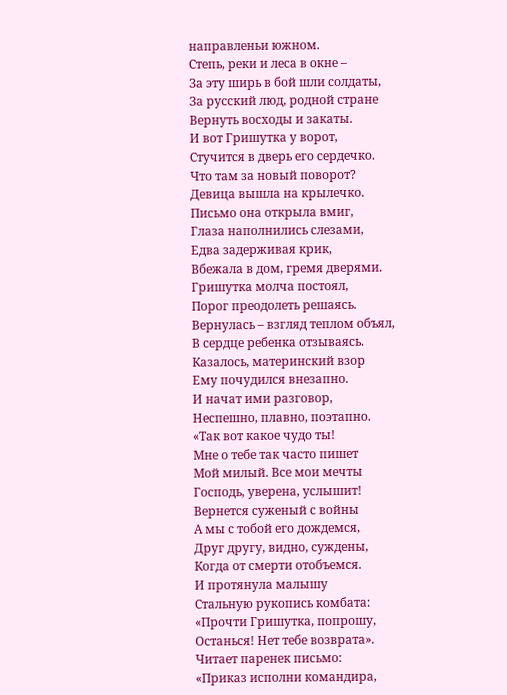направленьи южном.
Степь, реки и леса в окне –
За эту ширь в бой шли солдаты,
За русский люд, родной стране
Вернуть восходы и закаты.
И вот Гришутка у ворот,
Стучится в дверь его сердечко.
Что там за новый поворот?
Девица вышла на крылечко.
Письмо она открыла вмиг,
Глаза наполнились слезами,
Едва задерживая крик,
Вбежала в дом, гремя дверями.
Гришутка молча постоял,
Порог преодолеть решаясь.
Вернулась – взгляд теплом объял,
В сердце ребенка отзываясь.
Казалось, материнский взор
Ему почудился внезапно.
И начат ими разговор,
Неспешно, плавно, поэтапно.
«Так вот какое чудо ты!
Мне о тебе так часто пишет
Мой милый. Все мои мечты
Господь, уверена, услышит!
Вернется суженый с войны
А мы с тобой его дождемся,
Друг другу, видно, суждены,
Когда от смерти отобъемся.
И протянула малышу
Стальную рукопись комбата:
«Прочти Гришутка, попрошу,
Останься! Нет тебе возврата».
Читает паренек письмо:
«Приказ исполни командира,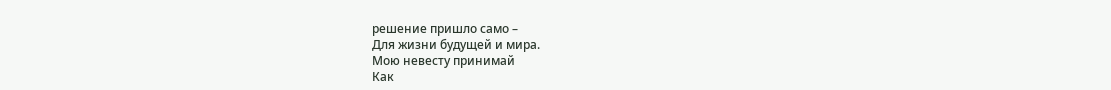решение пришло само –
Для жизни будущей и мира.
Мою невесту принимай
Как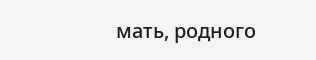мать, родного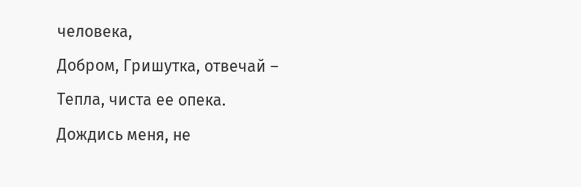человека,
Добром, Гришутка, отвечай –
Тепла, чиста ее опека.
Дождись меня, не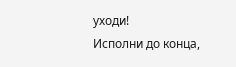уходи!
Исполни до конца,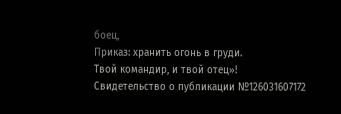боец,
Приказ: хранить огонь в груди.
Твой командир, и твой отец»!
Свидетельство о публикации №126031607172